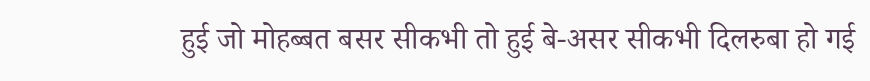हुई जो मोहब्बत बसर सीकभी तो हुई बे-असर सीकभी दिलरुबा हो गई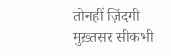तोनहीं ज़िंदगी मुख़्तसर सीकभी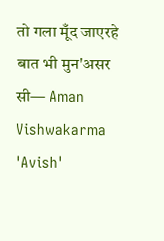तो गला मूँद जाएरहे बात भी मुन'असर सी— Aman Vishwakarma 'Avish'